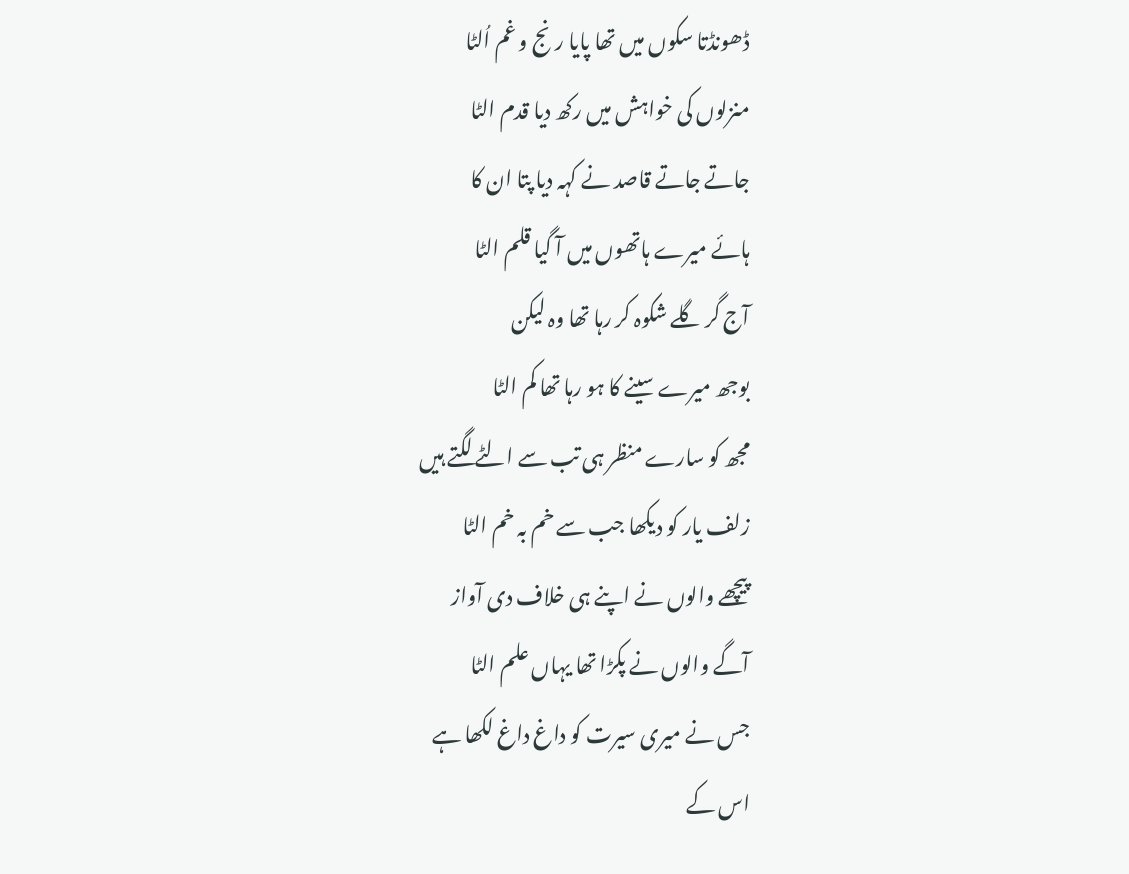ڈھونڈتا سکوں میں تھا پایا رنج و غم اُلٹا
منزلوں کی خواہش میں رکھ دیا قدم الٹا
جاتے جاتے قاصد نے کہہ دیا پتا ان کا
ہائے میرے ہاتھوں میں آ گیا قلم الٹا
آج گر گلے شکوہ کر رہا تھا وہ لیکن
بوجھ میرے سینے کا ہو رہا تھا کم الٹا
مجھ کو سارے منظر ہی تب سے الٹے لگتے ہیں
زلف یار کو دیکھا جب سے خم بہ خم الٹا
پیچھے والوں نے اپنے ہی خلاف دی آواز
آگے والوں نے پکڑا تھا یہاں علم الٹا
جس نے میری سیرت کو داغ داغ لکھا ہے
اس کے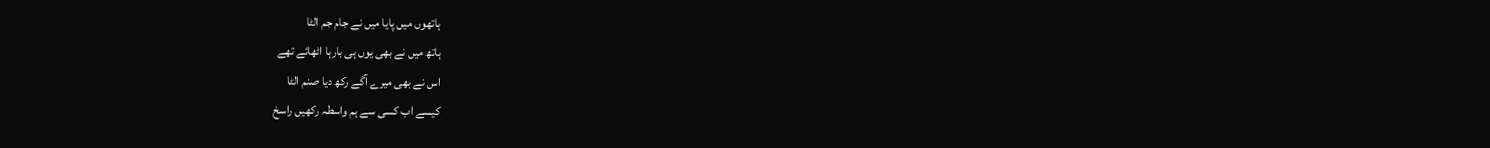ہاتھوں میں پایا میں نے جام جم الٹا
ہاتھ میں نے بھی یوں ہی بارہا اٹھائے تھے
اس نے بھی میرے آگے رکھ دیا صنم الٹا
کیسے اب کسی سے ہم واسطہ رکھیں راسخ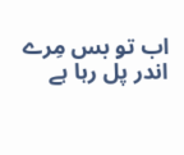اب تو بس مِرے اندر پل رہا ہے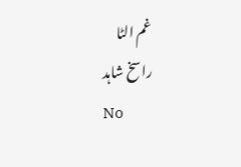غم الٹا
راسخ شاہد
No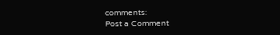comments:
Post a Comment